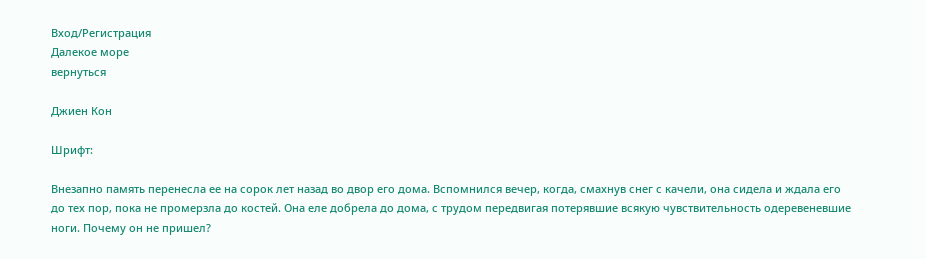Вход/Регистрация
Далекое море
вернуться

Джиен Кон

Шрифт:

Внезапно память перенесла ее на сорок лет назад во двор его дома. Вспомнился вечер, когда, смахнув снег с качели, она сидела и ждала его до тех пор, пока не промерзла до костей. Она еле добрела до дома, с трудом передвигая потерявшие всякую чувствительность одеревеневшие ноги. Почему он не пришел?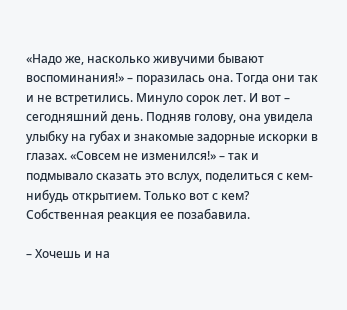«Надо же, насколько живучими бывают воспоминания!» – поразилась она. Тогда они так и не встретились. Минуло сорок лет. И вот – сегодняшний день. Подняв голову, она увидела улыбку на губах и знакомые задорные искорки в глазах. «Совсем не изменился!» – так и подмывало сказать это вслух, поделиться с кем-нибудь открытием. Только вот с кем? Собственная реакция ее позабавила.

– Хочешь и на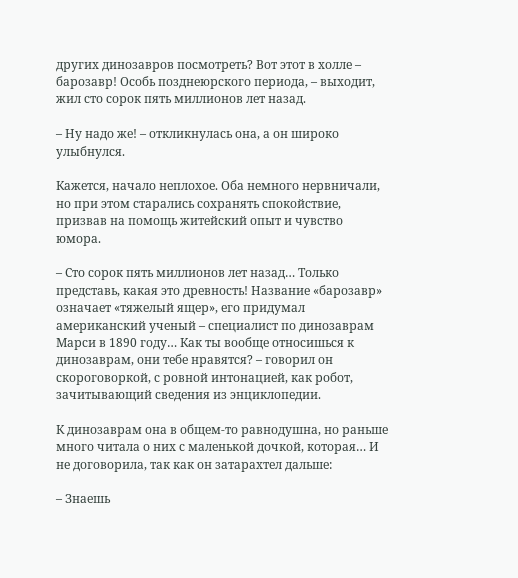других динозавров посмотреть? Вот этот в холле – барозавр! Особь позднеюрского периода, – выходит, жил сто сорок пять миллионов лет назад.

– Ну надо же! – откликнулась она, а он широко улыбнулся.

Кажется, начало неплохое. Оба немного нервничали, но при этом старались сохранять спокойствие, призвав на помощь житейский опыт и чувство юмора.

– Сто сорок пять миллионов лет назад… Только представь, какая это древность! Название «барозавр» означает «тяжелый ящер», его придумал американский ученый – специалист по динозаврам Марси в 1890 году… Как ты вообще относишься к динозаврам, они тебе нравятся? – говорил он скороговоркой, с ровной интонацией, как робот, зачитывающий сведения из энциклопедии.

К динозаврам она в общем-то равнодушна, но раньше много читала о них с маленькой дочкой, которая… И не договорила, так как он затарахтел дальше:

– Знаешь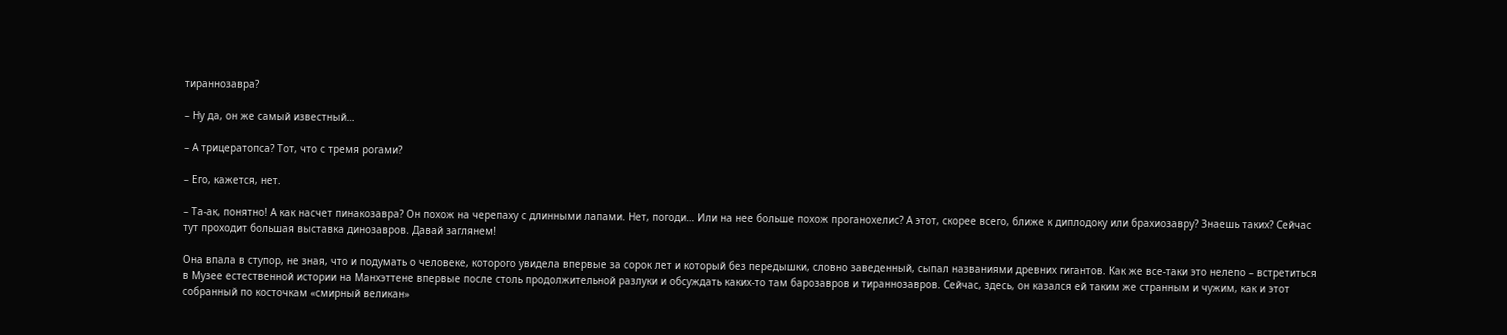тираннозавра?

– Ну да, он же самый известный…

– А трицератопса? Тот, что с тремя рогами?

– Его, кажется, нет.

– Та-ак, понятно! А как насчет пинакозавра? Он похож на черепаху с длинными лапами. Нет, погоди… Или на нее больше похож проганохелис? А этот, скорее всего, ближе к диплодоку или брахиозавру? Знаешь таких? Сейчас тут проходит большая выставка динозавров. Давай заглянем!

Она впала в ступор, не зная, что и подумать о человеке, которого увидела впервые за сорок лет и который без передышки, словно заведенный, сыпал названиями древних гигантов. Как же все-таки это нелепо – встретиться в Музее естественной истории на Манхэттене впервые после столь продолжительной разлуки и обсуждать каких-то там барозавров и тираннозавров. Сейчас, здесь, он казался ей таким же странным и чужим, как и этот собранный по косточкам «смирный великан»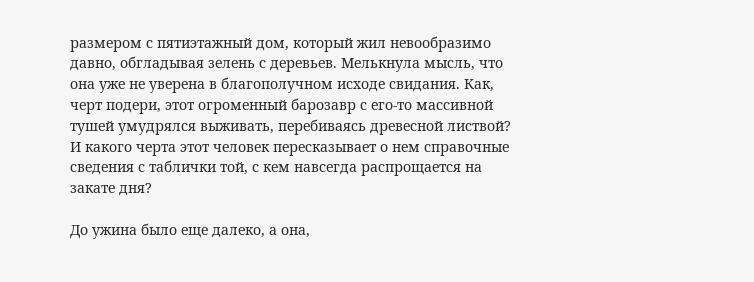размером с пятиэтажный дом, который жил невообразимо давно, обгладывая зелень с деревьев. Мелькнула мысль, что она уже не уверена в благополучном исходе свидания. Как, черт подери, этот огроменный барозавр с его-то массивной тушей умудрялся выживать, перебиваясь древесной листвой? И какого черта этот человек пересказывает о нем справочные сведения с таблички той, с кем навсегда распрощается на закате дня?

До ужина было еще далеко, а она,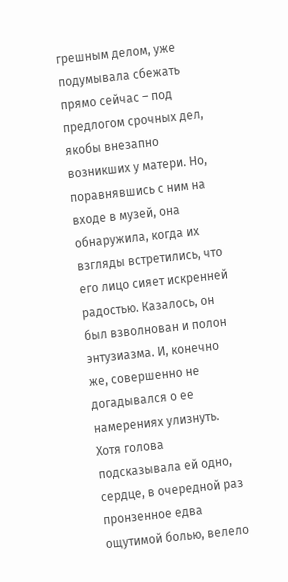грешным делом, уже подумывала сбежать прямо сейчас – под предлогом срочных дел, якобы внезапно возникших у матери. Но, поравнявшись с ним на входе в музей, она обнаружила, когда их взгляды встретились, что его лицо сияет искренней радостью. Казалось, он был взволнован и полон энтузиазма. И, конечно же, совершенно не догадывался о ее намерениях улизнуть. Хотя голова подсказывала ей одно, сердце, в очередной раз пронзенное едва ощутимой болью, велело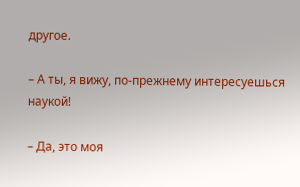другое.

– А ты, я вижу, по-прежнему интересуешься наукой!

– Да, это моя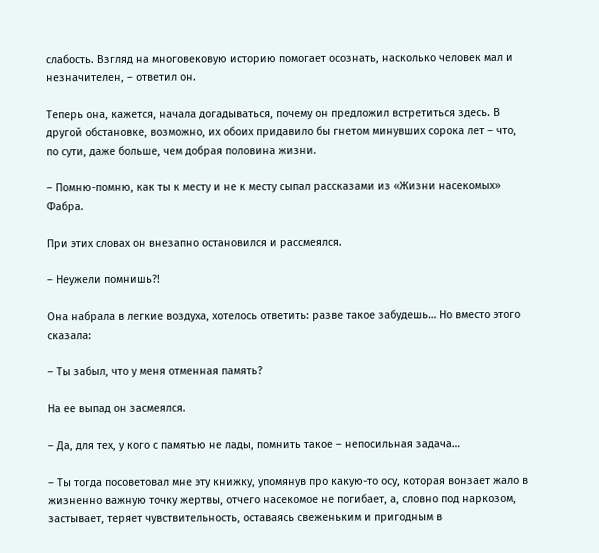слабость. Взгляд на многовековую историю помогает осознать, насколько человек мал и незначителен, – ответил он.

Теперь она, кажется, начала догадываться, почему он предложил встретиться здесь. В другой обстановке, возможно, их обоих придавило бы гнетом минувших сорока лет – что, по сути, даже больше, чем добрая половина жизни.

– Помню-помню, как ты к месту и не к месту сыпал рассказами из «Жизни насекомых» Фабра.

При этих словах он внезапно остановился и рассмеялся.

– Неужели помнишь?!

Она набрала в легкие воздуха, хотелось ответить: разве такое забудешь… Но вместо этого сказала:

– Ты забыл, что у меня отменная память?

На ее выпад он засмеялся.

– Да, для тех, у кого с памятью не лады, помнить такое – непосильная задача…

– Ты тогда посоветовал мне эту книжку, упомянув про какую-то осу, которая вонзает жало в жизненно важную точку жертвы, отчего насекомое не погибает, а, словно под наркозом, застывает, теряет чувствительность, оставаясь свеженьким и пригодным в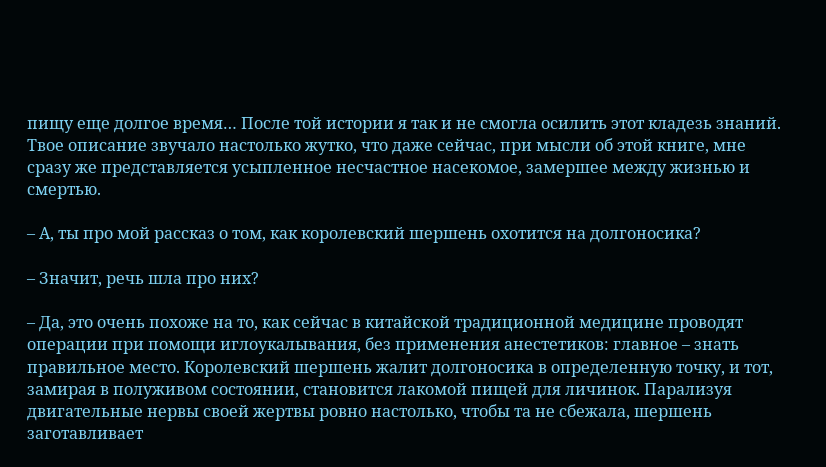пищу еще долгое время… После той истории я так и не смогла осилить этот кладезь знаний. Твое описание звучало настолько жутко, что даже сейчас, при мысли об этой книге, мне сразу же представляется усыпленное несчастное насекомое, замершее между жизнью и смертью.

– А, ты про мой рассказ о том, как королевский шершень охотится на долгоносика?

– Значит, речь шла про них?

– Да, это очень похоже на то, как сейчас в китайской традиционной медицине проводят операции при помощи иглоукалывания, без применения анестетиков: главное – знать правильное место. Королевский шершень жалит долгоносика в определенную точку, и тот, замирая в полуживом состоянии, становится лакомой пищей для личинок. Парализуя двигательные нервы своей жертвы ровно настолько, чтобы та не сбежала, шершень заготавливает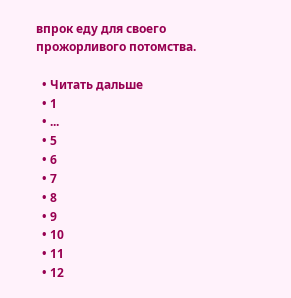впрок еду для своего прожорливого потомства.

  • Читать дальше
  • 1
  • ...
  • 5
  • 6
  • 7
  • 8
  • 9
  • 10
  • 11
  • 12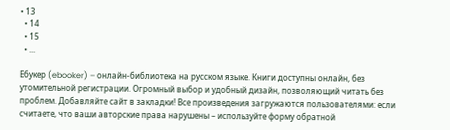• 13
  • 14
  • 15
  • ...

Ебукер (ebooker) – онлайн-библиотека на русском языке. Книги доступны онлайн, без утомительной регистрации. Огромный выбор и удобный дизайн, позволяющий читать без проблем. Добавляйте сайт в закладки! Все произведения загружаются пользователями: если считаете, что ваши авторские права нарушены – используйте форму обратной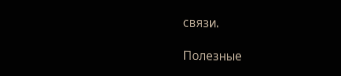связи.

Полезные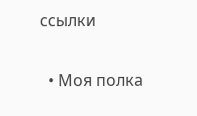ссылки

  • Моя полка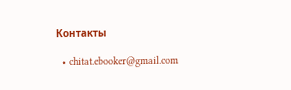Контакты

  • chitat.ebooker@gmail.com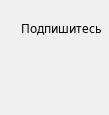Подпишитесь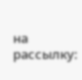на рассылку: